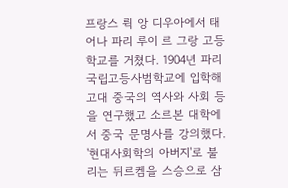프랑스 뤽 앙 디우아에서 태어나 파리 루이 르 그랑 고등학교를 거쳤다. 1904년 파리 국립고등사범학교에 입학해 고대 중국의 역사와 사회 등을 연구했고 소르본 대학에서 중국 문명사를 강의했다. '현대사회학의 아버지'로 불리는 뒤르켐을 스승으로 삼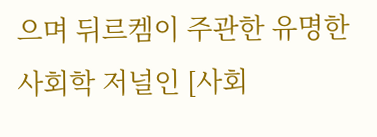으며 뒤르켐이 주관한 유명한 사회학 저널인 [사회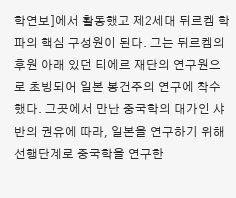학연보]에서 활동했고 제2세대 뒤르켐 학파의 핵심 구성원이 된다. 그는 뒤르켐의 후원 아래 있던 티에르 재단의 연구원으로 초빙되어 일본 봉건주의 연구에 착수했다. 그곳에서 만난 중국학의 대가인 샤반의 권유에 따라, 일본을 연구하기 위해 선행단계로 중국학을 연구한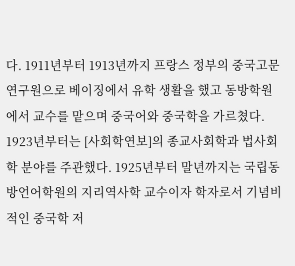다. 1911년부터 1913년까지 프랑스 정부의 중국고문연구원으로 베이징에서 유학 생활을 했고 동방학원에서 교수를 맡으며 중국어와 중국학을 가르쳤다. 1923년부터는 [사회학연보]의 종교사회학과 법사회학 분야를 주관했다. 1925년부터 말년까지는 국립동방언어학원의 지리역사학 교수이자 학자로서 기념비적인 중국학 저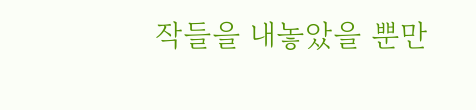작들을 내놓았을 뿐만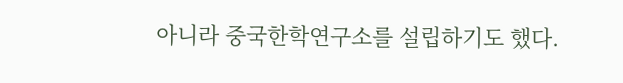아니라 중국한학연구소를 설립하기도 했다.